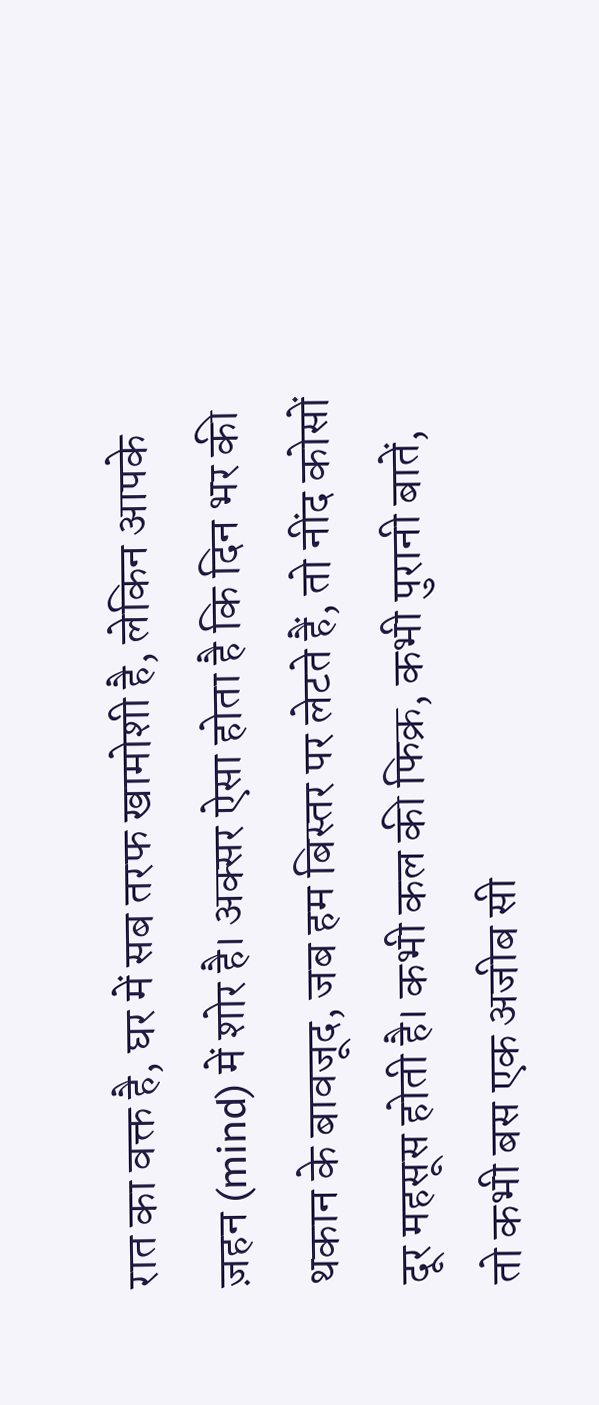रात का वक्त है, घर में सब तरफ खामोशी है, लेकिन आपके ज़हन (mind) में शोर है। अक्सर ऐसा होता है कि दिन भर की थकान के बावजूद, जब हम बिस्तर पर लेटते हैं, तो नींद कोसों दूर महसूस होती है। कभी कल की फिक्र, कभी पुरानी बातें, तो कभी बस एक अजीब सी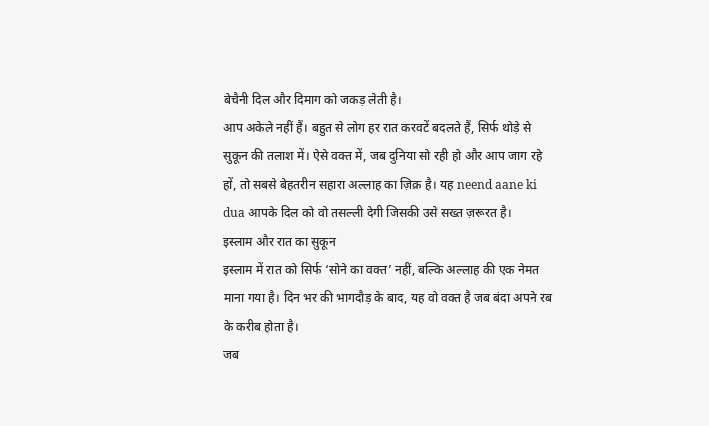बेचैनी दिल और दिमाग को जकड़ लेती है।
आप अकेले नहीं हैं। बहुत से लोग हर रात करवटें बदलते हैं, सिर्फ थोड़े से सुकून की तलाश में। ऐसे वक्त में, जब दुनिया सो रही हो और आप जाग रहे हों, तो सबसे बेहतरीन सहारा अल्लाह का ज़िक्र है। यह neend aane ki dua आपके दिल को वो तसल्ली देगी जिसकी उसे सख्त ज़रूरत है।
इस्लाम और रात का सुकून
इस्लाम में रात को सिर्फ ‘सोने का वक्त’ नहीं, बल्कि अल्लाह की एक नेमत माना गया है। दिन भर की भागदौड़ के बाद, यह वो वक्त है जब बंदा अपने रब के करीब होता है।
जब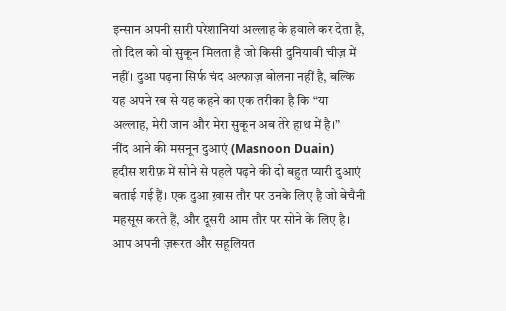इन्सान अपनी सारी परेशानियां अल्लाह के हवाले कर देता है, तो दिल को वो सुकून मिलता है जो किसी दुनियावी चीज़ में नहीं। दुआ पढ़ना सिर्फ चंद अल्फाज़ बोलना नहीं है, बल्कि यह अपने रब से यह कहने का एक तरीका है कि “या अल्लाह, मेरी जान और मेरा सुकून अब तेरे हाथ में है।”
नींद आने की मसनून दुआएं (Masnoon Duain)
हदीस शरीफ़ में सोने से पहले पढ़ने की दो बहुत प्यारी दुआएं बताई गई हैं। एक दुआ ख़ास तौर पर उनके लिए है जो बेचैनी महसूस करते हैं, और दूसरी आम तौर पर सोने के लिए है। आप अपनी ज़रूरत और सहूलियत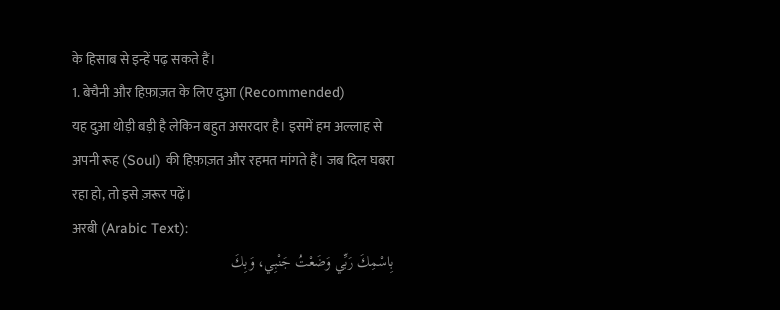के हिसाब से इन्हें पढ़ सकते हैं।
1. बेचैनी और हिफ़ाज़त के लिए दुआ (Recommended)
यह दुआ थोड़ी बड़ी है लेकिन बहुत असरदार है। इसमें हम अल्लाह से अपनी रूह (Soul) की हिफ़ाज़त और रहमत मांगते हैं। जब दिल घबरा रहा हो, तो इसे ज़रूर पढ़ें।
अरबी (Arabic Text):
بِاسْمِكَ رَبِّي وَضَعْتُ جَنْبِي، وَبِكَ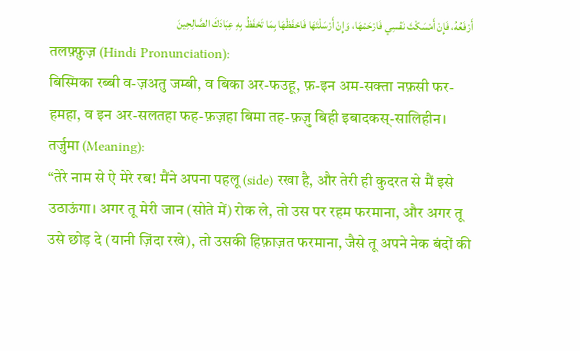أَرْفَعُهُ، فَإِنْ أَمْسَكْتَ نَفْسِي فَارْحَمْهَا، وَإِنْ أَرْسَلْتَهَا فَاحْفَظْهَا بِمَا تَحْفَظُ بِهِ عِبَادَكَ الصَّالِحِينَ
तलफ़्फ़ुज़ (Hindi Pronunciation):
बिस्मिका रब्बी व-ज़अतु जम्बी, व बिका अर-फउहू, फ़-इन अम-सक्ता नफ़सी फर-हमहा, व इन अर-सलतहा फह-फ़ज़हा बिमा तह-फ़ज़ु बिही इबादकस्-सालिहीन।
तर्जुमा (Meaning):
“तेरे नाम से ऐ मेरे रब! मैंने अपना पहलू (side) रखा है, और तेरी ही कुदरत से मैं इसे उठाऊंगा। अगर तू मेरी जान (सोते में) रोक ले, तो उस पर रहम फरमाना, और अगर तू उसे छोड़ दे (यानी ज़िंदा रखे), तो उसकी हिफ़ाज़त फरमाना, जैसे तू अपने नेक बंदों की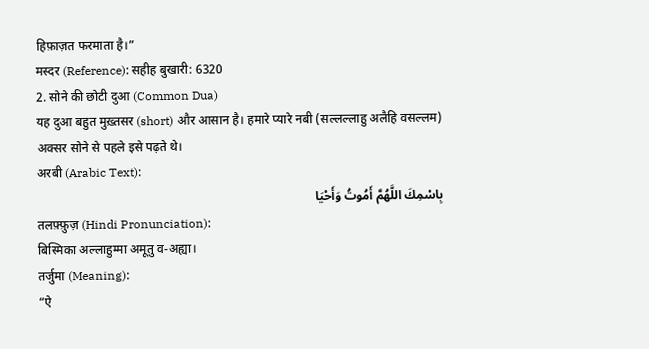हिफ़ाज़त फरमाता है।”
मस्दर (Reference): सहीह बुखारी: 6320
2. सोने की छोटी दुआ (Common Dua)
यह दुआ बहुत मुख़्तसर (short) और आसान है। हमारे प्यारे नबी (सल्लल्लाहु अलैहि वसल्लम) अक्सर सोने से पहले इसे पढ़ते थे।
अरबी (Arabic Text):
بِاسْمِكَ اللَّهُمَّ أَمُوتُ وَأَحْيَا
तलफ़्फ़ुज़ (Hindi Pronunciation):
बिस्मिका अल्लाहुम्मा अमूतु व-अह्या।
तर्जुमा (Meaning):
“ऐ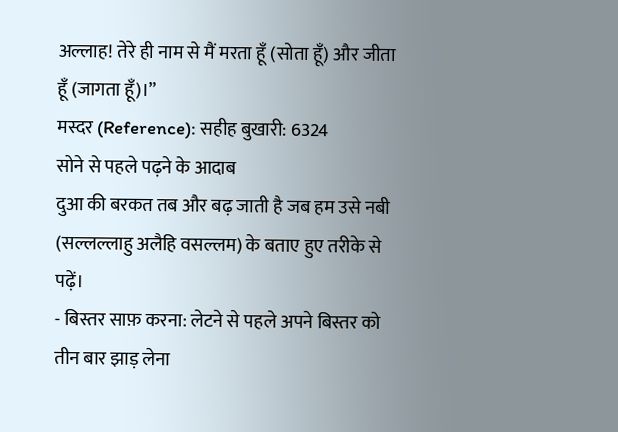अल्लाह! तेरे ही नाम से मैं मरता हूँ (सोता हूँ) और जीता हूँ (जागता हूँ)।”
मस्दर (Reference): सहीह बुखारी: 6324
सोने से पहले पढ़ने के आदाब
दुआ की बरकत तब और बढ़ जाती है जब हम उसे नबी (सल्लल्लाहु अलैहि वसल्लम) के बताए हुए तरीके से पढ़ें।
- बिस्तर साफ़ करना: लेटने से पहले अपने बिस्तर को तीन बार झाड़ लेना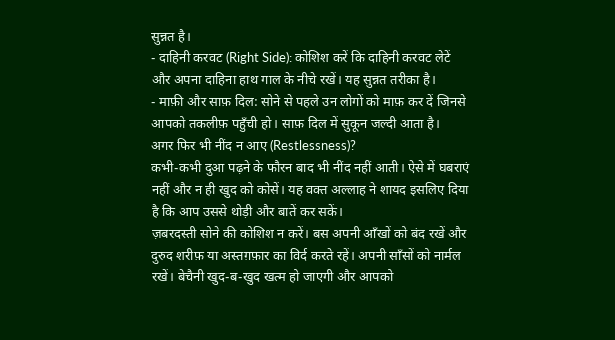सुन्नत है।
- दाहिनी करवट (Right Side): कोशिश करें कि दाहिनी करवट लेटें और अपना दाहिना हाथ गाल के नीचे रखें। यह सुन्नत तरीका है।
- माफ़ी और साफ़ दिल: सोने से पहले उन लोगों को माफ़ कर दें जिनसे आपको तकलीफ़ पहुँची हो। साफ़ दिल में सुकून जल्दी आता है।
अगर फिर भी नींद न आए (Restlessness)?
कभी-कभी दुआ पढ़ने के फौरन बाद भी नींद नहीं आती। ऐसे में घबराएं नहीं और न ही खुद को कोसें। यह वक्त अल्लाह ने शायद इसलिए दिया है कि आप उससे थोड़ी और बातें कर सकें।
ज़बरदस्ती सोने की कोशिश न करें। बस अपनी आँखों को बंद रखें और दुरुद शरीफ़ या अस्तग़फ़ार का विर्द करते रहें। अपनी साँसों को नार्मल रखें। बेचैनी खुद-ब-खुद खत्म हो जाएगी और आपको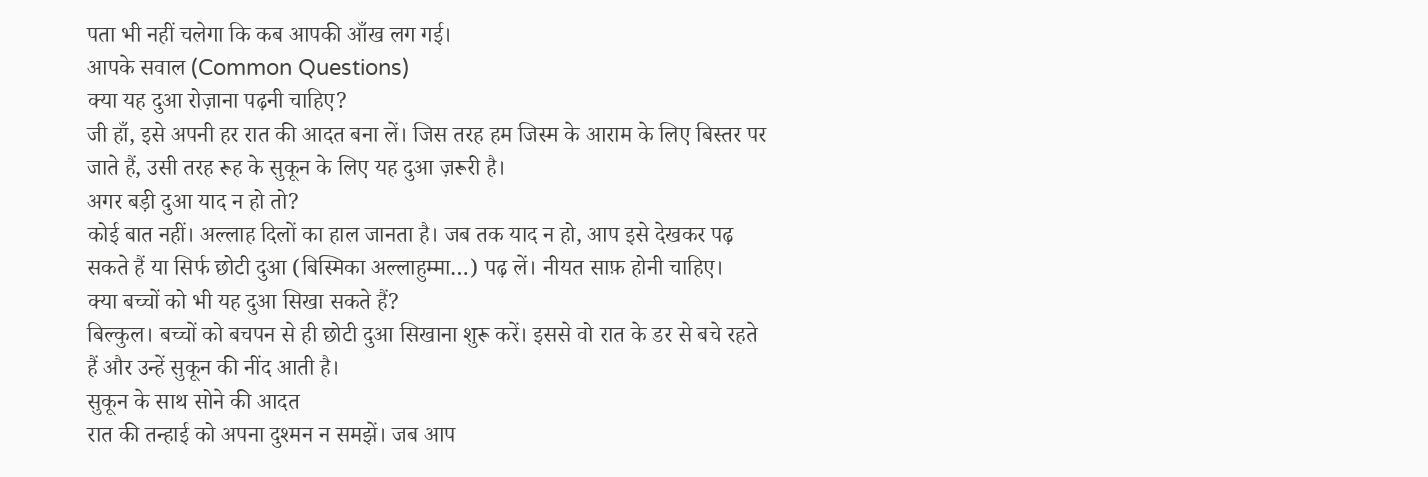पता भी नहीं चलेगा कि कब आपकी आँख लग गई।
आपके सवाल (Common Questions)
क्या यह दुआ रोज़ाना पढ़नी चाहिए?
जी हाँ, इसे अपनी हर रात की आदत बना लें। जिस तरह हम जिस्म के आराम के लिए बिस्तर पर जाते हैं, उसी तरह रूह के सुकून के लिए यह दुआ ज़रूरी है।
अगर बड़ी दुआ याद न हो तो?
कोई बात नहीं। अल्लाह दिलों का हाल जानता है। जब तक याद न हो, आप इसे देखकर पढ़ सकते हैं या सिर्फ छोटी दुआ (बिस्मिका अल्लाहुम्मा…) पढ़ लें। नीयत साफ़ होनी चाहिए।
क्या बच्चों को भी यह दुआ सिखा सकते हैं?
बिल्कुल। बच्चों को बचपन से ही छोटी दुआ सिखाना शुरू करें। इससे वो रात के डर से बचे रहते हैं और उन्हें सुकून की नींद आती है।
सुकून के साथ सोने की आदत
रात की तन्हाई को अपना दुश्मन न समझें। जब आप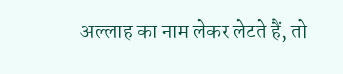अल्लाह का नाम लेकर लेटते हैं, तो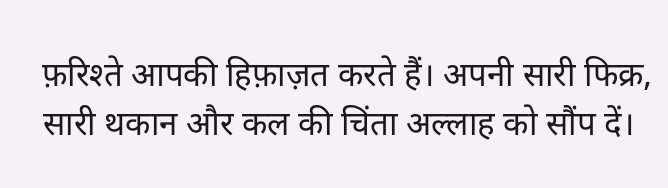फ़रिश्ते आपकी हिफ़ाज़त करते हैं। अपनी सारी फिक्र, सारी थकान और कल की चिंता अल्लाह को सौंप दें।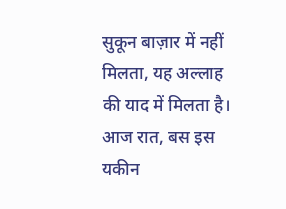सुकून बाज़ार में नहीं मिलता, यह अल्लाह की याद में मिलता है। आज रात, बस इस यकीन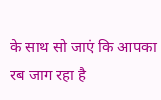के साथ सो जाएं कि आपका रब जाग रहा है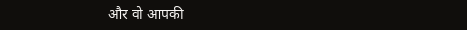और वो आपकी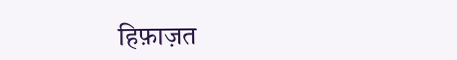हिफ़ाज़त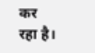कर रहा है।